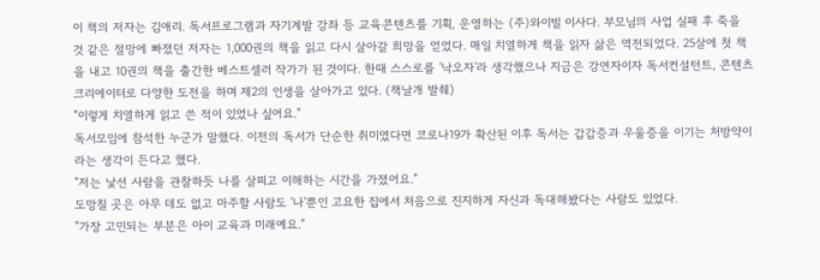이 책의 저자는 김애리. 독서프로그램과 자기계발 강좌 등 교육콘텐츠를 기획, 운영하는 (주)와이빌 이사다. 부모님의 사업 실패 후 죽을 것 같은 절망에 빠졌던 저자는 1,000권의 책을 읽고 다시 살아갈 희망을 얻었다. 매일 치열하게 책을 읽자 삶은 역전되었다. 25살에 첫 책을 내고 10권의 책을 출간한 베스트셀러 작가가 된 것이다. 한때 스스로를 '낙오자'라 생각했으나 지금은 강연자이자 독서컨설턴트, 콘텐츠 크리에이터로 다양한 도전을 하며 제2의 인생을 살아가고 있다. (책날개 발췌)
"이렇게 치열하게 읽고 쓴 적이 있었나 싶어요."
독서모임에 참석한 누군가 말했다. 이전의 독서가 단순한 취미였다면 코로나19가 확산된 이후 독서는 갑갑증과 우울증을 이기는 처방약이라는 생각이 든다고 했다.
"저는 낯선 사람을 관찰하듯 나를 살피고 이해하는 시간을 가졌어요."
도망칠 곳은 아무 데도 없고 마주할 사람도 '나'뿐인 고요한 집에서 처음으로 진지하게 자신과 독대해봤다는 사람도 있었다.
"가장 고민되는 부분은 아이 교육과 미래예요."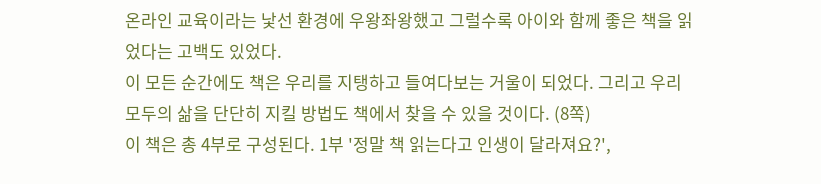온라인 교육이라는 낯선 환경에 우왕좌왕했고 그럴수록 아이와 함께 좋은 책을 읽었다는 고백도 있었다.
이 모든 순간에도 책은 우리를 지탱하고 들여다보는 거울이 되었다. 그리고 우리 모두의 삶을 단단히 지킬 방법도 책에서 찾을 수 있을 것이다. (8쪽)
이 책은 총 4부로 구성된다. 1부 '정말 책 읽는다고 인생이 달라져요?',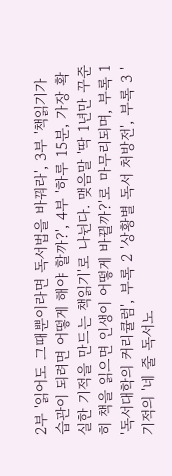2부 '읽어도 그때뿐이라면 독서법을 바꿔라', 3부 '책읽기가 습관이 되려면 어떻게 해야 할까?', 4부 '하루 15분, 가장 확실한 기적을 만드는 책읽기'로 나뉜다. 맺음말 '딱 1년만 꾸준히 책을 읽으면 인생이 어떻게 바뀔까?'로 마무리되며, 부록 1 '독서대학의 커리큘럼', 부록 2 '상황별 독서 처방전', 부록 3 '기적의 '네 줄 독서노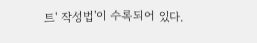트' 작성법'이 수록되어 있다.